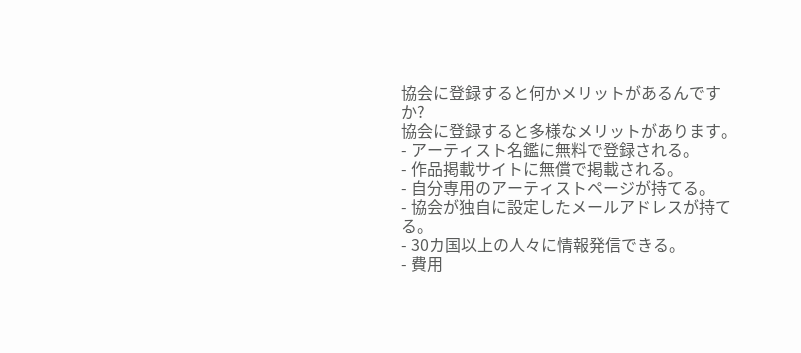協会に登録すると何かメリットがあるんですか?
協会に登録すると多様なメリットがあります。
- アーティスト名鑑に無料で登録される。
- 作品掲載サイトに無償で掲載される。
- 自分専用のアーティストページが持てる。
- 協会が独自に設定したメールアドレスが持てる。
- 30カ国以上の人々に情報発信できる。
- 費用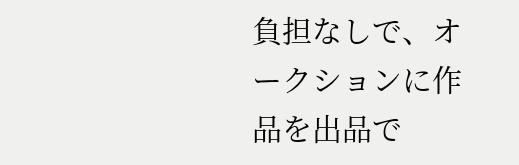負担なしで、オークションに作品を出品で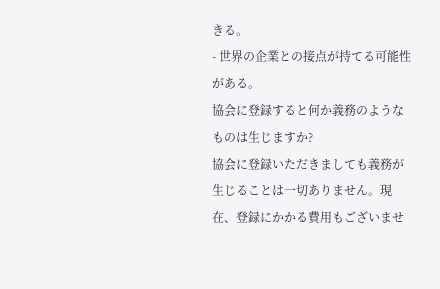きる。
- 世界の企業との接点が持てる可能性がある。
協会に登録すると何か義務のようなものは生じますか?
協会に登録いただきましても義務が生じることは一切ありません。現在、登録にかかる費用もございませ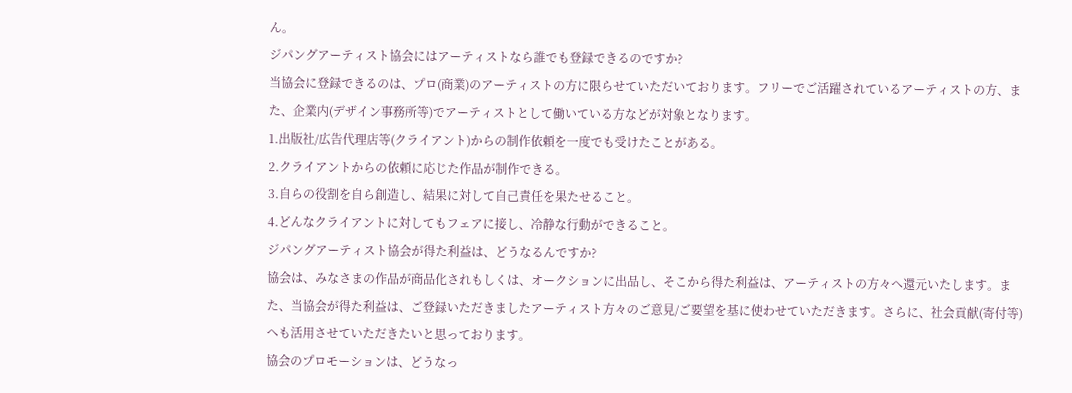ん。
ジパングアーティスト協会にはアーティストなら誰でも登録できるのですか?
当協会に登録できるのは、プロ(商業)のアーティストの方に限らせていただいております。フリーでご活躍されているアーティストの方、また、企業内(デザイン事務所等)でアーティストとして働いている方などが対象となります。
1.出版社/広告代理店等(クライアント)からの制作依頼を一度でも受けたことがある。
2.クライアントからの依頼に応じた作品が制作できる。
3.自らの役割を自ら創造し、結果に対して自己責任を果たせること。
4.どんなクライアントに対してもフェアに接し、冷静な行動ができること。
ジパングアーティスト協会が得た利益は、どうなるんですか?
協会は、みなさまの作品が商品化されもしくは、オークションに出品し、そこから得た利益は、アーティストの方々へ還元いたします。また、当協会が得た利益は、ご登録いただきましたアーティスト方々のご意見/ご要望を基に使わせていただきます。さらに、社会貢献(寄付等)へも活用させていただきたいと思っております。
協会のプロモーションは、どうなっ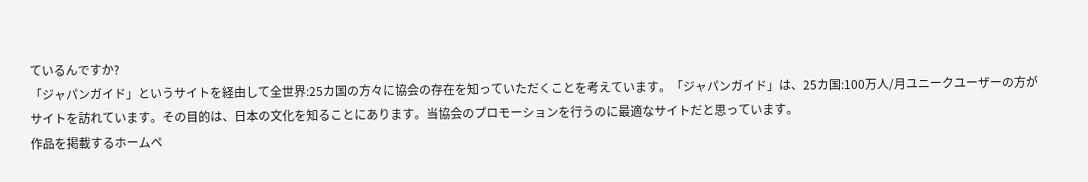ているんですか?
「ジャパンガイド」というサイトを経由して全世界:25カ国の方々に協会の存在を知っていただくことを考えています。「ジャパンガイド」は、25カ国:100万人/月ユニークユーザーの方がサイトを訪れています。その目的は、日本の文化を知ることにあります。当協会のプロモーションを行うのに最適なサイトだと思っています。
作品を掲載するホームペ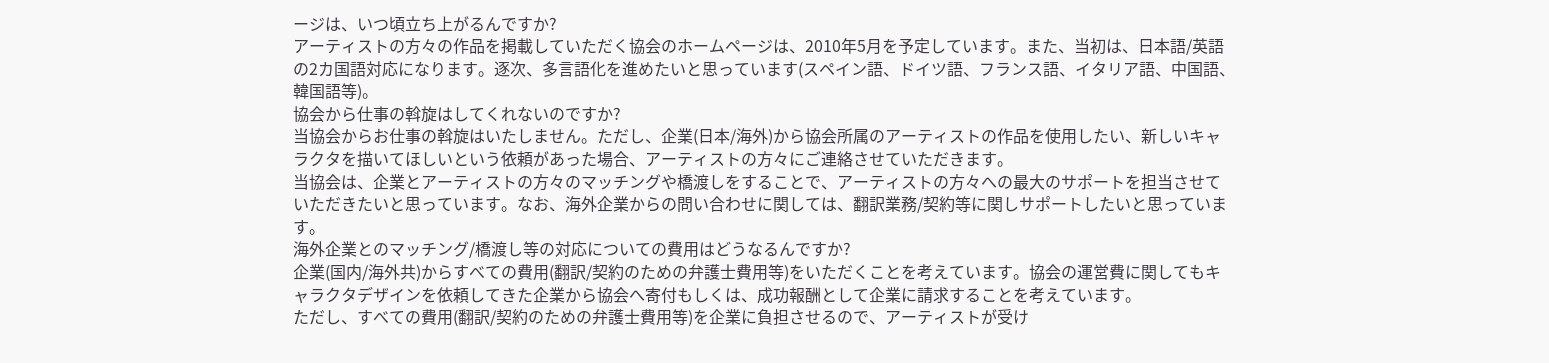ージは、いつ頃立ち上がるんですか?
アーティストの方々の作品を掲載していただく協会のホームページは、2010年5月を予定しています。また、当初は、日本語/英語の2カ国語対応になります。逐次、多言語化を進めたいと思っています(スペイン語、ドイツ語、フランス語、イタリア語、中国語、韓国語等)。
協会から仕事の斡旋はしてくれないのですか?
当協会からお仕事の斡旋はいたしません。ただし、企業(日本/海外)から協会所属のアーティストの作品を使用したい、新しいキャラクタを描いてほしいという依頼があった場合、アーティストの方々にご連絡させていただきます。
当協会は、企業とアーティストの方々のマッチングや橋渡しをすることで、アーティストの方々への最大のサポートを担当させていただきたいと思っています。なお、海外企業からの問い合わせに関しては、翻訳業務/契約等に関しサポートしたいと思っています。
海外企業とのマッチング/橋渡し等の対応についての費用はどうなるんですか?
企業(国内/海外共)からすべての費用(翻訳/契約のための弁護士費用等)をいただくことを考えています。協会の運営費に関してもキャラクタデザインを依頼してきた企業から協会へ寄付もしくは、成功報酬として企業に請求することを考えています。
ただし、すべての費用(翻訳/契約のための弁護士費用等)を企業に負担させるので、アーティストが受け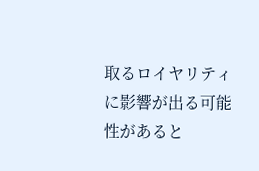取るロイヤリティに影響が出る可能性があると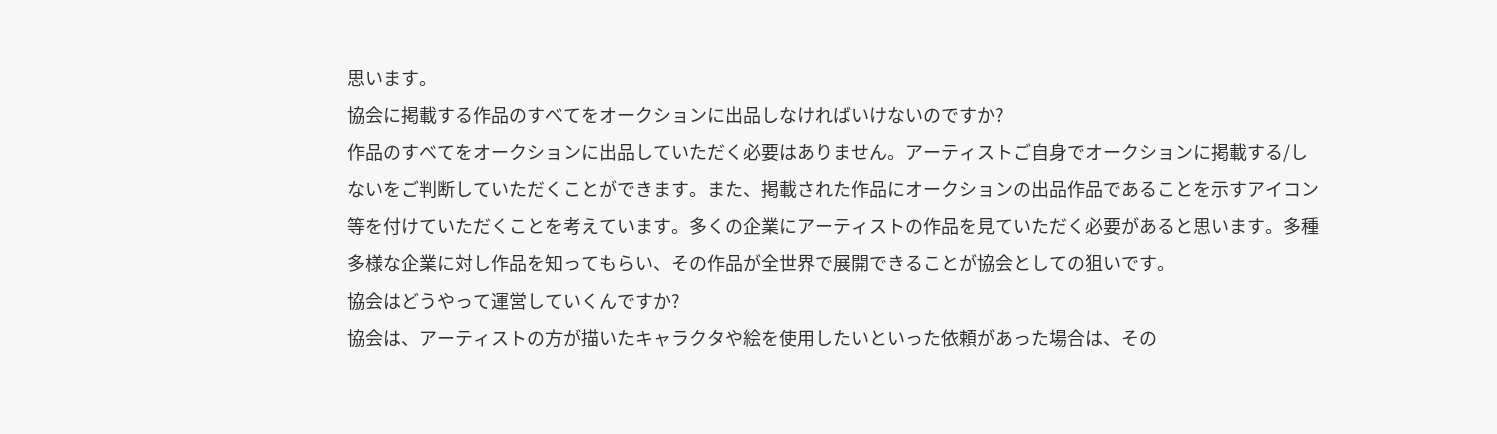思います。
協会に掲載する作品のすべてをオークションに出品しなければいけないのですか?
作品のすべてをオークションに出品していただく必要はありません。アーティストご自身でオークションに掲載する/しないをご判断していただくことができます。また、掲載された作品にオークションの出品作品であることを示すアイコン等を付けていただくことを考えています。多くの企業にアーティストの作品を見ていただく必要があると思います。多種多様な企業に対し作品を知ってもらい、その作品が全世界で展開できることが協会としての狙いです。
協会はどうやって運営していくんですか?
協会は、アーティストの方が描いたキャラクタや絵を使用したいといった依頼があった場合は、その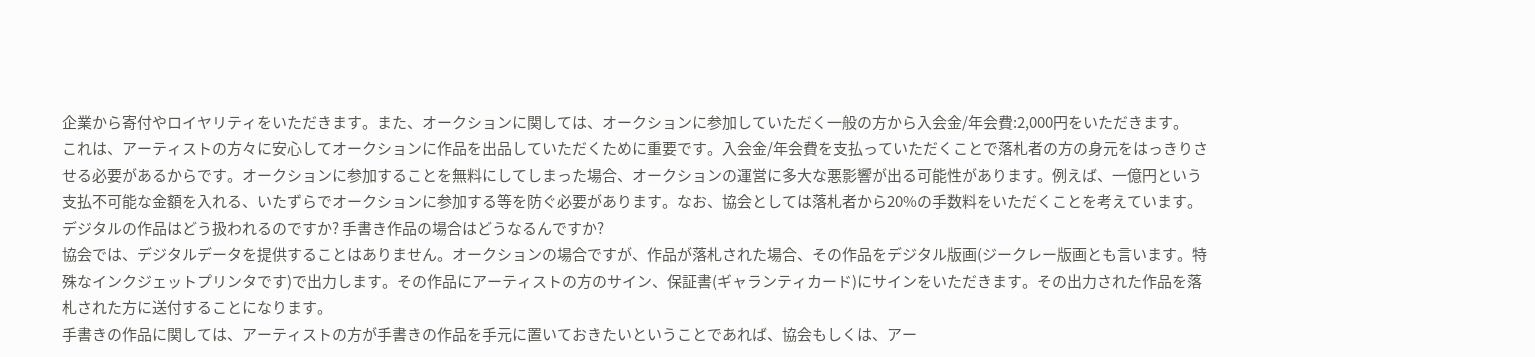企業から寄付やロイヤリティをいただきます。また、オークションに関しては、オークションに参加していただく一般の方から入会金/年会費:2,000円をいただきます。
これは、アーティストの方々に安心してオークションに作品を出品していただくために重要です。入会金/年会費を支払っていただくことで落札者の方の身元をはっきりさせる必要があるからです。オークションに参加することを無料にしてしまった場合、オークションの運営に多大な悪影響が出る可能性があります。例えば、一億円という支払不可能な金額を入れる、いたずらでオークションに参加する等を防ぐ必要があります。なお、協会としては落札者から20%の手数料をいただくことを考えています。
デジタルの作品はどう扱われるのですか? 手書き作品の場合はどうなるんですか?
協会では、デジタルデータを提供することはありません。オークションの場合ですが、作品が落札された場合、その作品をデジタル版画(ジークレー版画とも言います。特殊なインクジェットプリンタです)で出力します。その作品にアーティストの方のサイン、保証書(ギャランティカード)にサインをいただきます。その出力された作品を落札された方に送付することになります。
手書きの作品に関しては、アーティストの方が手書きの作品を手元に置いておきたいということであれば、協会もしくは、アー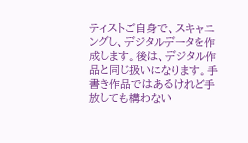ティストご自身で、スキャニングし、デジタルデータを作成します。後は、デジタル作品と同じ扱いになります。手書き作品ではあるけれど手放しても構わない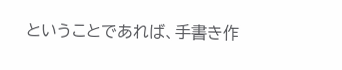ということであれば、手書き作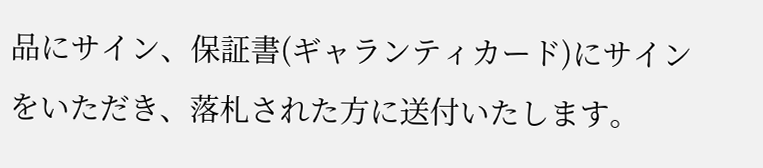品にサイン、保証書(ギャランティカード)にサインをいただき、落札された方に送付いたします。